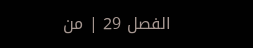الفصل 29 | من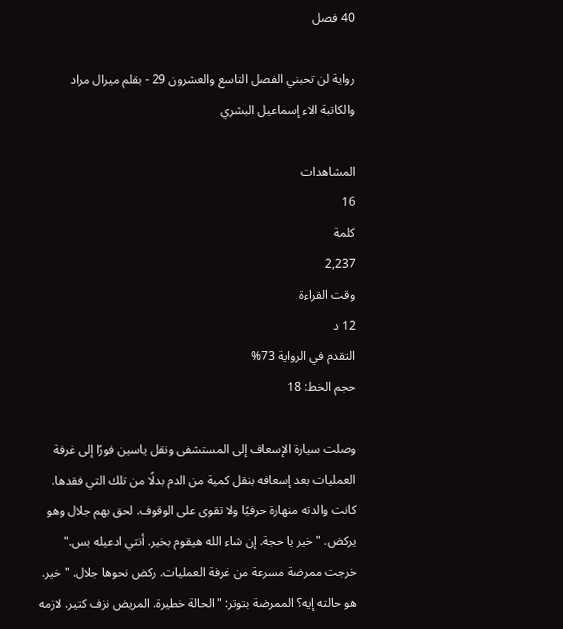40 فصل

رواية لن تحبني الفصل التاسع والعشرون 29 - بقلم ميرال مراد والكاتبة الاء إسماعيل البشري

المشاهدات
16
كلمة
2,237
وقت القراءة
12 د
التقدم في الرواية 73%
حجم الخط: 18

وصلت سيارة الإسعاف إلى المستشفى ونقل ياسين فورًا إلى غرفة العمليات بعد إسعافه بنقل كمية من الدم بدلًا من تلك التي فقدها. كانت والدته منهارة حرفيًا ولا تقوى على الوقوف. لحق بهم جلال وهو يركض. "خير يا حجة. إن شاء الله هيقوم بخير. أنتي ادعيله بس." خرجت ممرضة مسرعة من غرفة العمليات. ركض نحوها جلال. "خير. هو حالته إيه؟ الممرضة بتوتر: "الحالة خطيرة. المريض نزف كتير. لازمه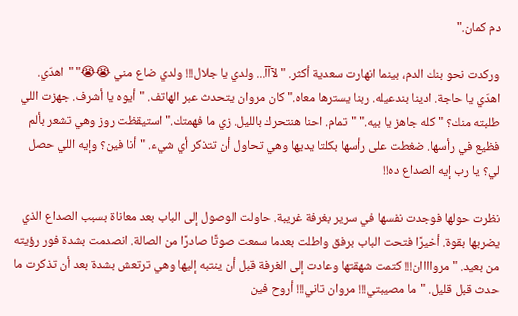دم كمان."

وركدت نحو بنك الدم، بينما انهارت سعدية أكثر. "لآآآ... ولدي يا جلال!!! ولدي ضاع مني 😭😭" "اهدّي. اهدّي يا حاجة. ادينا بندعيله. ربنا يسترها معاه." كان مروان يتحدث عبر الهاتف. "أيوه يا أشرف. جهزت اللي طلبته منك؟ "كله جاهز يا بيه." "تمام. احنا هنتحرك بالليل. زي ما فهمتك." استيقظت روز وهي تشعر بألم فظيع في رأسها. ضغطت على رأسها بكلتا يديها وهي تحاول أن تتذكر أي شيء. "أنا فين؟ وإيه اللي حصل لي؟ يا رب إيه الصداع ده!!

نظرت حولها فوجدت نفسها في سرير بغرفة غريبة. حاولت الوصول إلى الباب بعد معاناة بسبب الصداع الذي يضربها بقوة. أخيرًا فتحت الباب برفق واطلت بعدما سمعت صوتًا صادرًا من الصالة. انصدمت بشدة فور رؤيته من بعيد. "مرواااان!!! كتمت شهقتها وعادت إلى الغرفة قبل أن ينتبه إليها وهي ترتعش بشدة بعد أن تذكرت ما حدث قبل قليل. "ما مصيبتي!!! مروان تاني!!! أروح فين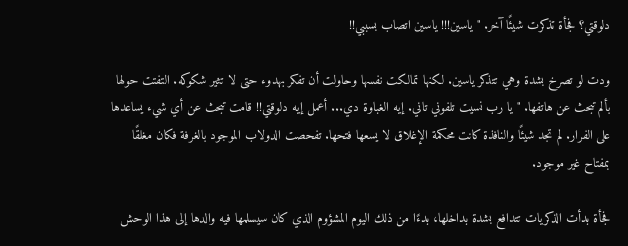دلوقتي؟ فجأة تذكرت شيئًا آخر. "ياسين!!! ياسين اتصاب بسببي!!

ودت لو تصرخ بشدة وهي تتذكر ياسين. لكنها تمالكت نفسها وحاولت أن تفكر بهدوء حتى لا تثير شكوكه. التفتت حولها بألم تبحث عن هاتفها. "يا رب نسيت تلفوني تاني. إيه الغباوة دي... أعمل إيه دلوقتي!! قامت تبحث عن أي شيء يساعدها على الفرار. لم تجد شيئًا والنافذة كانت محكمة الإغلاق لا يسعها فتحها. تفحصت الدولاب الموجود بالغرفة فكان مغلقًا بمفتاح غير موجود.

فجأة بدأت الذكريات تتدافع بشدة بداخلها، بدءًا من ذلك اليوم المشؤوم الذي كان سيسلمها فيه والدها إلى هذا الوحش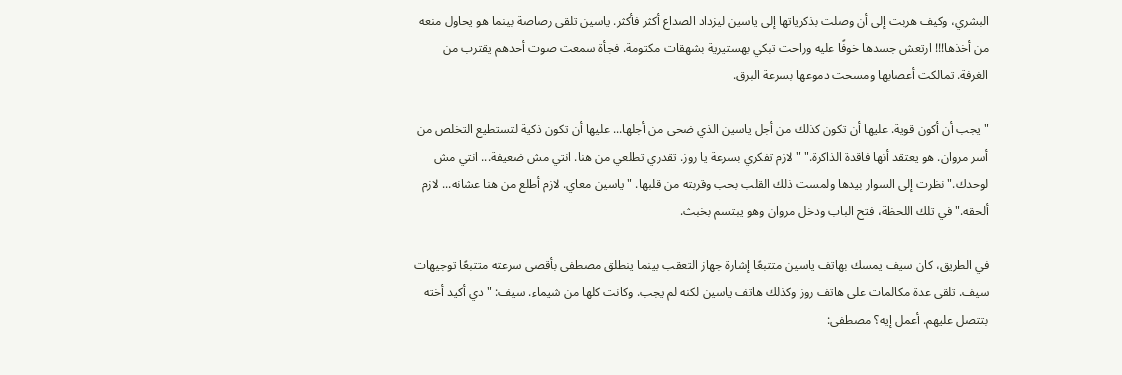البشري، وكيف هربت إلى أن وصلت بذكرياتها إلى ياسين ليزداد الصداع أكثر فأكثر. ياسين تلقى رصاصة بينما هو يحاول منعه من أخذها!!! ارتعش جسدها خوفًا عليه وراحت تبكي بهستيرية بشهقات مكتومة. فجأة سمعت صوت أحدهم يقترب من الغرفة. تمالكت أعصابها ومسحت دموعها بسرعة البرق.

"يجب أن أكون قوية. عليها أن تكون كذلك من أجل ياسين الذي ضحى من أجلها... عليها أن تكون ذكية لتستطيع التخلص من أسر مروان. هو يعتقد أنها فاقدة الذاكرة." "لازم تفكري بسرعة يا روز. تقدري تطلعي من هنا. انتي مش ضعيفة... انتي مش لوحدك." نظرت إلى السوار بيدها ولمست ذلك القلب بحب وقربته من قلبها. "ياسين معاي. لازم أطلع من هنا عشانه... لازم ألحقه." في تلك اللحظة، فتح الباب ودخل مروان وهو يبتسم بخبث.

في الطريق، كان سيف يمسك بهاتف ياسين متتبعًا إشارة جهاز التعقب بينما ينطلق مصطفى بأقصى سرعته متتبعًا توجيهات سيف. تلقى عدة مكالمات على هاتف روز وكذلك هاتف ياسين لكنه لم يجب. وكانت كلها من شيماء. سيف: "دي أكيد أخته بتتصل عليهم. أعمل إيه؟ مصطفى: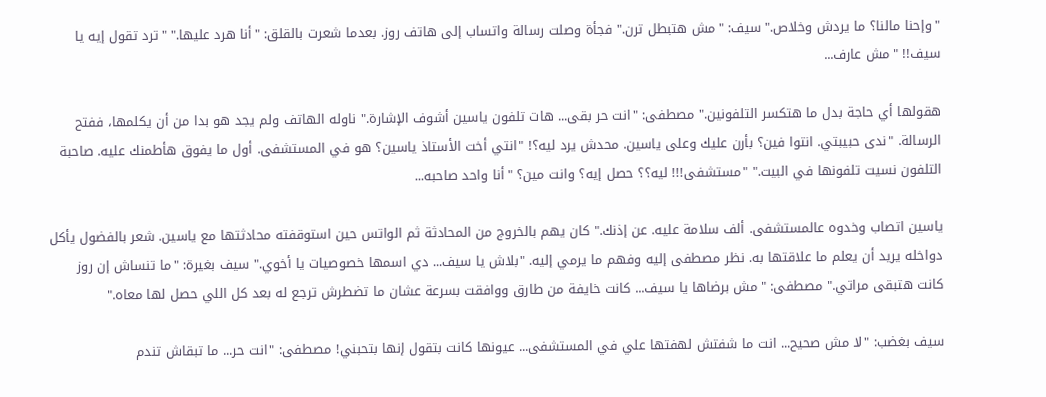"وإحنا مالنا؟ ما يردش وخلاص." سيف: "مش هتبطل ترن." فجأة وصلت رسالة واتساب إلى هاتف روز. بعدما شعرت بالقلق: "أنا هرد عليها." "ترد تقول إيه يا سيف!! "مش عارف...

هقولها أي حاجة بدل ما هتكسر التلفونين." مصطفى: "انت حر بقى... هات تلفون ياسين أشوف الإشارة." ناوله الهاتف ولم يجد هو بدا من أن يكلمها، ففتح الرسالة. "ندى حبيبتي. انتوا فين؟ بأرن عليك وعلى ياسين. محدش يرد ليه؟! "انتي أخت الأستاذ ياسين؟ هو في المستشفى. أول ما يفوق هأطمنك عليه. صاحبة التلفون نسيت تلفونها في البيت." "مستشفى!!! ليه؟؟ حصل إيه؟ وانت مين؟ "أنا واحد صاحبه...

ياسين اتصاب وخدوه عالمستشفى. ألف سلامة عليه. عن إذنك." كان يهم بالخروج من المحادثة ثم الواتس حين استوقفته محادثتها مع ياسين. شعر بالفضول يأكل دواخله يريد أن يعلم ما علاقتها به. نظر مصطفى إليه وفهم ما يرمي إليه. "بلاش يا سيف... دي اسمها خصوصيات يا أخوي." سيف بغيرة: "ما تنساش إن روز كانت هتبقى مراتي." مصطفى: "مش برضاها يا سيف... كانت خايفة من طارق ووافقت بسرعة عشان ما تضطرش ترجع له بعد كل اللي حصل لها معاه."

سيف بغضب: "لا مش صحيح... انت ما شفتش لهفتها علي في المستشفى... عيونها كانت بتقول إنها بتحبني! مصطفى: "انت حر... ما تبقاش تندم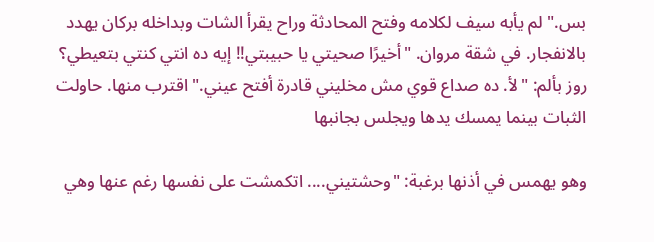بس." لم يأبه سيف لكلامه وفتح المحادثة وراح يقرأ الشات وبداخله بركان يهدد بالانفجار. في شقة مروان. "أخيرًا صحيتي يا حبيبتي!! إيه ده انتي كنتي بتعيطي؟ روز بألم: "لأ. ده صداع قوي مش مخليني قادرة أفتح عيني." اقترب منها. حاولت الثبات بينما يمسك يدها ويجلس بجانبها

وهو يهمس في أذنها برغبة: "وحشتيني.... اتكمشت على نفسها رغم عنها وهي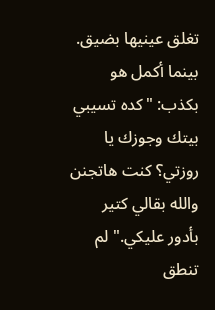تغلق عينيها بضيق. بينما أكمل هو بكذب: "كده تسيبي بيتك وجوزك يا روزتي؟ كنت هاتجنن والله بقالي كتير بأدور عليكي." لم تنطق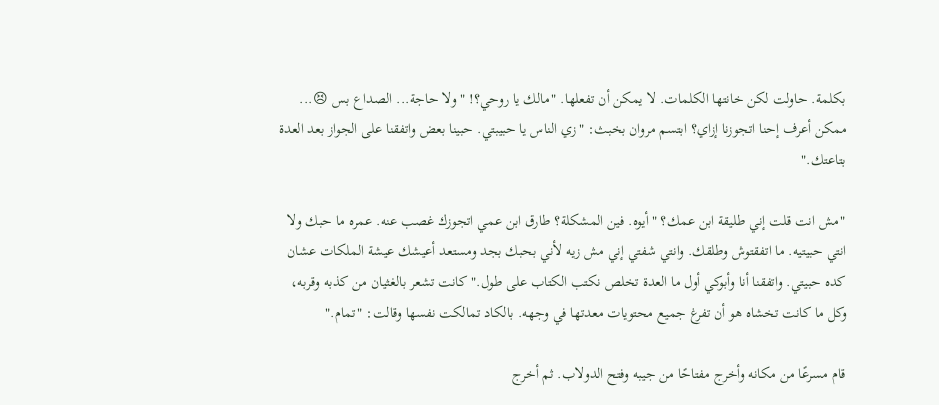بكلمة. حاولت لكن خانتها الكلمات. لا يمكن أن تفعلها. "مالك يا روحي؟! "ولا حاجة... الصداع بس 😣... ممكن أعرف إحنا اتجوزنا إزاي؟ ابتسم مروان بخبث: "زي الناس يا حبيبتي. حبينا بعض واتفقنا على الجواز بعد العدة بتاعتك."

"مش انت قلت إني طليقة ابن عمك؟ "أيوه. فين المشكلة؟ طارق ابن عمي اتجوزك غصب عنه. عمره ما حبك ولا انتي حبيتيه. ما اتفقتوش وطلقك. وانتي شفتي إني مش زيه لأني بحبك بجد ومستعد أعيشك عيشة الملكات عشان كده حبيتي. واتفقنا أنا وأبوكي أول ما العدة تخلص نكتب الكتاب على طول." كانت تشعر بالغثيان من كذبه وقربه، وكل ما كانت تخشاه هو أن تفرغ جميع محتويات معدتها في وجهه. بالكاد تمالكت نفسها وقالت: "تمام."

قام مسرعًا من مكانه وأخرج مفتاحًا من جيبه وفتح الدولاب. ثم أخرج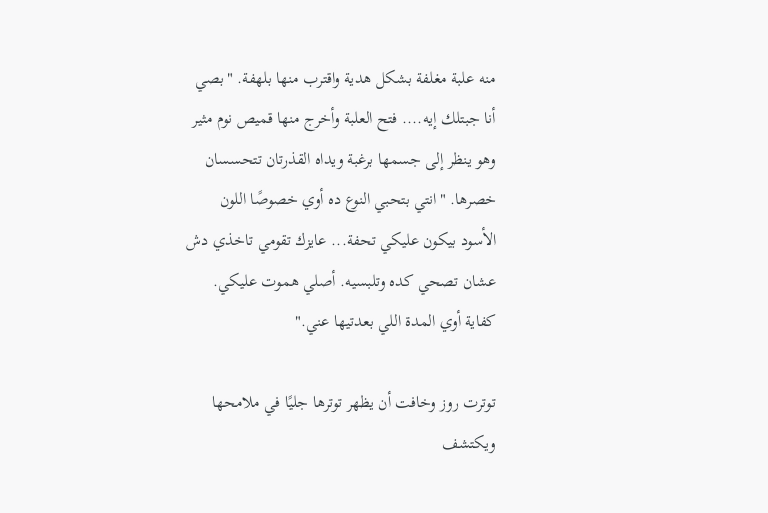منه علبة مغلفة بشكل هدية واقترب منها بلهفة. "بصي أنا جبتلك إيه.... فتح العلبة وأخرج منها قميص نوم مثير وهو ينظر إلى جسمها برغبة ويداه القذرتان تتحسسان خصرها. "انتي بتحبي النوع ده أوي خصوصًا اللون الأسود بيكون عليكي تحفة... عايزك تقومي تاخذي دش عشان تصحي كده وتلبسيه. أصلي هموت عليكي. كفاية أوي المدة اللي بعدتيها عني."

توترت روز وخافت أن يظهر توترها جليًا في ملامحها ويكتشف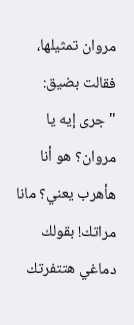مروان تمثيلها، فقالت بضيق: "جرى إيه يا مروان؟ هو أنا هأهرب يعني؟ مانا مراتك! بقولك دماغي هتتفرتك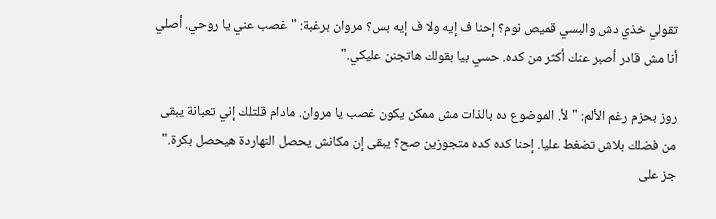تقولي خذي دش والبسي قميص نوم؟ إحنا ف إيه ولا ف إيه بس؟ مروان برغبة: "غصب عني يا روحي. أصلي أنا مش قادر أصبر عنك أكثر من كده. حسي بيا بقولك هاتجنن عليكي."

روز بحزم رغم الألم: "لأ. الموضوع ده بالذات مش ممكن يكون غصب يا مروان. مادام قلتلك إني تعبانة يبقى من فضلك بلاش تضغط عليا. إحنا كده كده متجوزين صح؟ يبقى إن مكانش يحصل النهاردة هيحصل بكرة." جز على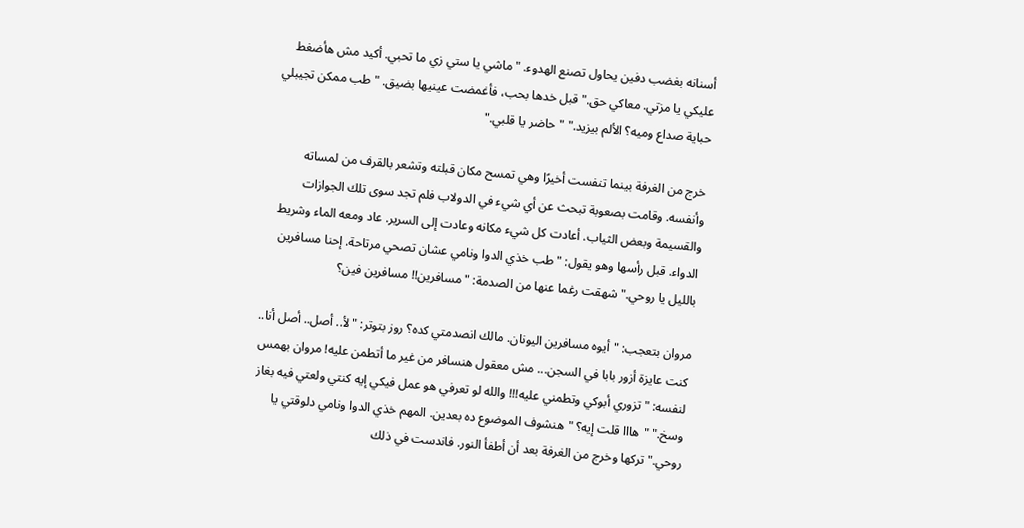أسنانه بغضب دفين يحاول تصنع الهدوء. "ماشي يا ستي زي ما تحبي. أكيد مش هأضغط عليكي يا مزتي. معاكي حق." قبل خدها بحب، فأغمضت عينيها بضيق. "طب ممكن تجيبلي حباية صداع وميه؟ الألم بيزيد." "حاضر يا قلبي."

خرج من الغرفة بينما تنفست أخيرًا وهي تمسح مكان قبلته وتشعر بالقرف من لمساته وأنفسه. وقامت بصعوبة تبحث عن أي شيء في الدولاب فلم تجد سوى تلك الجوازات والقسيمة وبعض الثياب. أعادت كل شيء مكانه وعادت إلى السرير. عاد ومعه الماء وشريط الدواء. قبل رأسها وهو يقول: "طب خذي الدوا ونامي عشان تصحي مرتاحة. إحنا مسافرين بالليل يا روحي." شهقت رغما عنها من الصدمة: "مسافرين!! مسافرين فين؟

مروان بتعجب: "أيوه مسافرين اليونان. مالك انصدمتي كده؟ روز بتوتر: "لأ.. أصل.. أصل أنا.. كنت عايزة أزور بابا في السجن... مش معقول هنسافر من غير ما أتطمن عليه! مروان بهمس لنفسه: "تزوري أبوكي وتطمني عليه!!! والله لو تعرفي هو عمل فيكي إيه كنتي ولعتي فيه بغاز وسخ." "هااا قلت إيه؟ "هنشوف الموضوع ده بعدين. المهم خذي الدوا ونامي دلوقتي يا روحي." تركها وخرج من الغرفة بعد أن أطفأ النور. فاندست في ذلك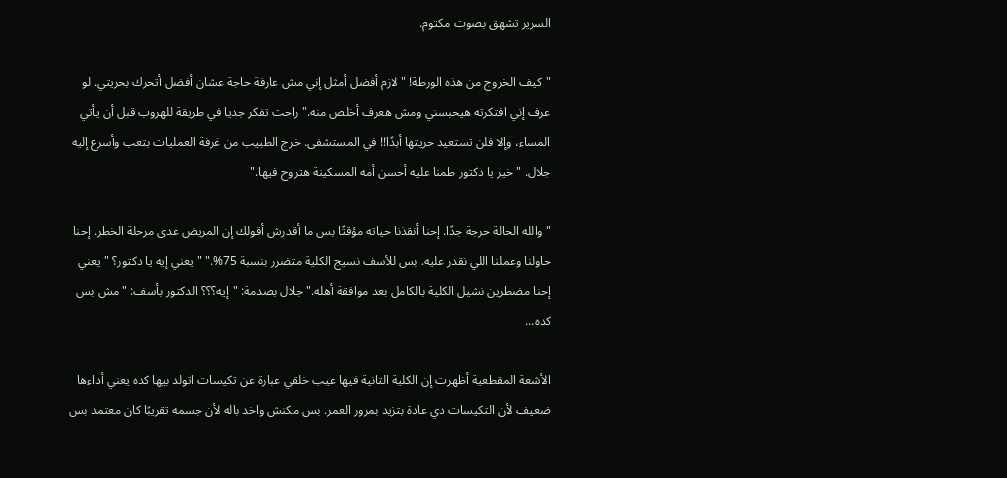السرير تشهق بصوت مكتوم.

"كيف الخروج من هذه الورطة! "لازم أفضل أمثل إني مش عارفة حاجة عشان أفضل أتحرك بحريتي. لو عرف إني افتكرته هيحبسني ومش هعرف أخلص منه." راحت تفكر جديا في طريقة للهروب قبل أن يأتي المساء، وإلا فلن تستعيد حريتها أبدًا!! في المستشفى. خرج الطبيب من غرفة العمليات بتعب وأسرع إليه جلال. "خير يا دكتور طمنا عليه أحسن أمه المسكينة هتروح فيها."

"والله الحالة حرجة جدًا. إحنا أنقذنا حياته مؤقتًا بس ما أقدرش أقولك إن المريض عدى مرحلة الخطر. إحنا حاولنا وعملنا اللي نقدر عليه. بس للأسف نسيج الكلية متضرر بنسبة 75%." "يعني إيه يا دكتور؟ "يعني إحنا مضطرين نشيل الكلية بالكامل بعد موافقة أهله." جلال بصدمة: "إيه؟؟؟ الدكتور بأسف: "مش بس كده...

الأشعة المقطعية أظهرت إن الكلية التانية فيها عيب خلقي عبارة عن تكيسات اتولد بيها كده يعني أداءها ضعيف لأن التكيسات دي عادة بتزيد بمرور العمر. بس مكنش واخد باله لأن جسمه تقريبًا كان معتمد بس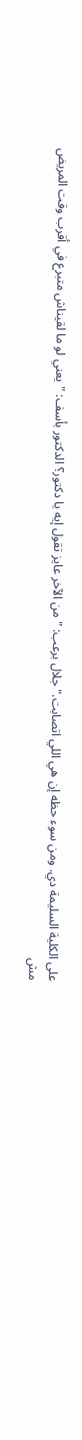على الكلية السليمة دي. ومن سوء حظه إن هي اللي اتصابت." جلال برعب: "من الآخر عايز تقول إيه يا دكتور؟ الدكتور بأسف: "يعني لو ما لقيناش متبرع في أقرب وقت المريض مش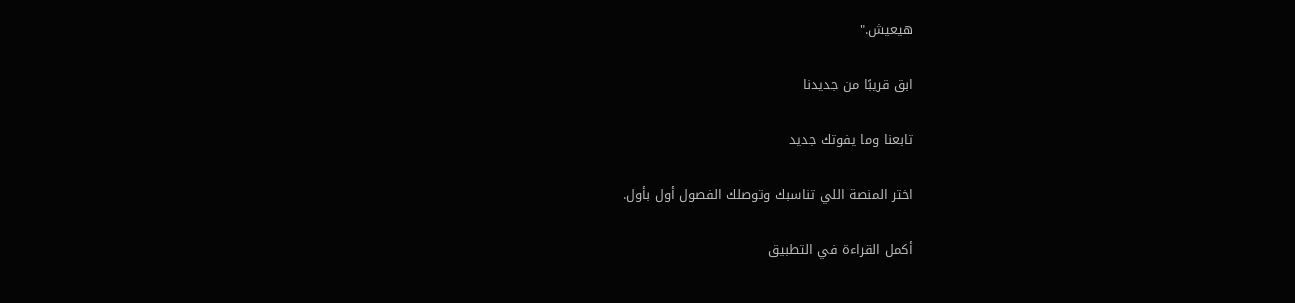هيعيش."

ابق قريبًا من جديدنا

تابعنا وما يفوتك جديد

اختر المنصة اللي تناسبك وتوصلك الفصول أول بأول.

أكمل القراءة في التطبيق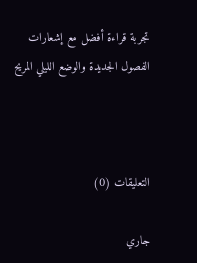تجربة قراءة أفضل مع إشعارات الفصول الجديدة والوضع الليلي المريح



التعليقات (0)

جاري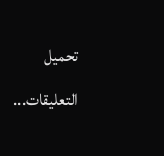تحميل التعليقات...